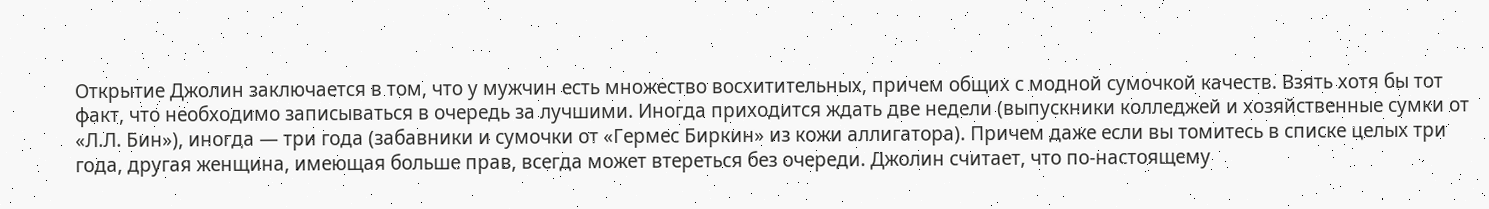Открытие Джолин заключается в том, что у мужчин есть множество восхитительных, причем общих с модной сумочкой качеств. Взять хотя бы тот факт, что необходимо записываться в очередь за лучшими. Иногда приходится ждать две недели (выпускники колледжей и хозяйственные сумки от «Л.Л. Бин»), иногда — три года (забавники и сумочки от «Гермес Биркин» из кожи аллигатора). Причем даже если вы томитесь в списке целых три года, другая женщина, имеющая больше прав, всегда может втереться без очереди. Джолин считает, что по-настоящему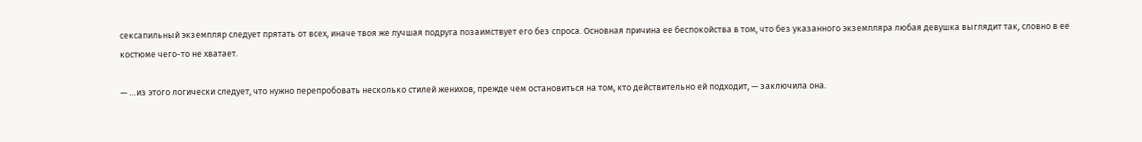сексапильный экземпляр следует прятать от всех, иначе твоя же лучшая подруга позаимствует его без спроса. Основная причина ее беспокойства в том, что без указанного экземпляра любая девушка выглядит так, словно в ее костюме чего-то не хватает.

— …из этого логически следует, что нужно перепробовать несколько стилей женихов, прежде чем остановиться на том, кто действительно ей подходит, — заключила она.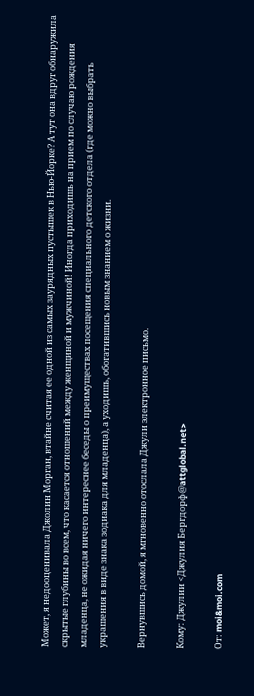Может, я недооценивала Джолин Морган, втайне считая ее одной из самых заурядных пустышек в Нью-Йорке? А тут она вдруг обнаружила скрытые глубины во всем, что касается отношений между женщиной и мужчиной! Иногда приходишь на прием по случаю рождения младенца, не ожидая ничего интереснее беседы о преимуществах посещения специального детского отдела (где можно выбрать украшения в виде знака зодиака для младенца), а уходишь, обогатившись новым знанием о жизни.

Вернувшись домой, я мгновенно отослала Джули электронное письмо.

Кому: Джулии <Джулия Бергдорф@attglobal.net>

От: moi&moi.com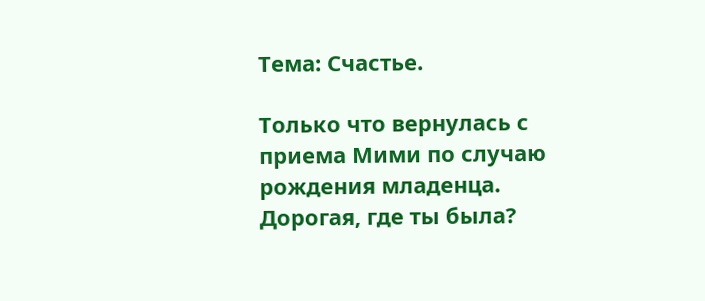Тема: Счастье.

Только что вернулась с приема Мими по случаю рождения младенца. Дорогая, где ты была?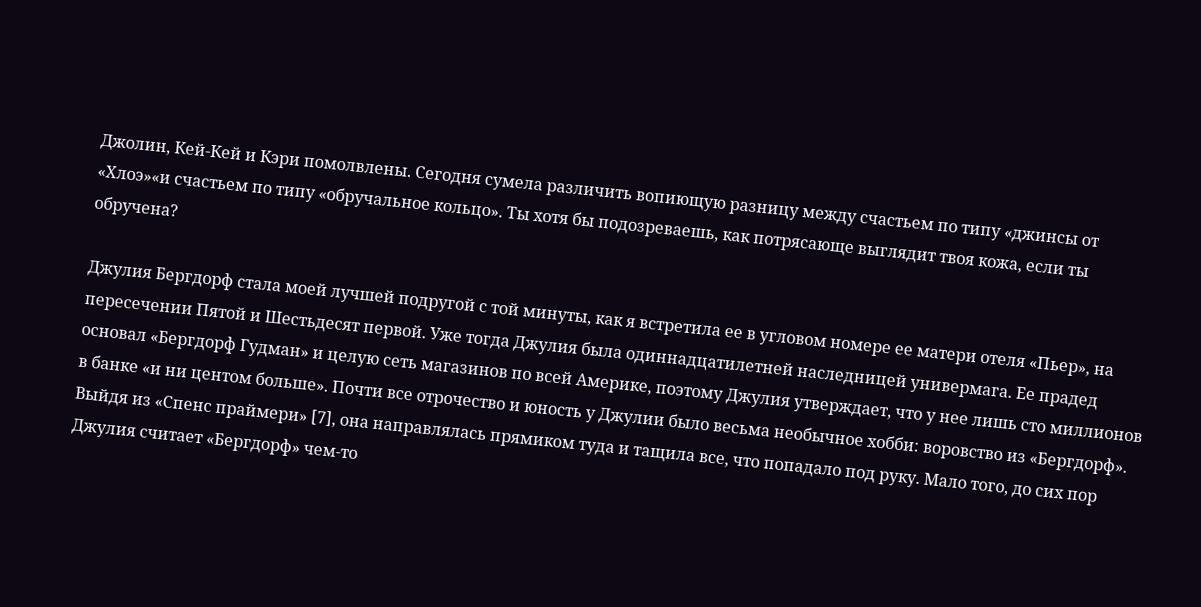Джолин, Кей-Кей и Кэри помолвлены. Сегодня сумела различить вопиющую разницу между счастьем по типу «джинсы от «Хлоэ»«и счастьем по типу «обручальное кольцо». Ты хотя бы подозреваешь, как потрясающе выглядит твоя кожа, если ты обручена?

Джулия Бергдорф стала моей лучшей подругой с той минуты, как я встретила ее в угловом номере ее матери отеля «Пьер», на пересечении Пятой и Шестьдесят первой. Уже тогда Джулия была одиннадцатилетней наследницей универмага. Ее прадед основал «Бергдорф Гудман» и целую сеть магазинов по всей Америке, поэтому Джулия утверждает, что у нее лишь сто миллионов в банке «и ни центом больше». Почти все отрочество и юность у Джулии было весьма необычное хобби: воровство из «Бергдорф». Выйдя из «Спенс праймери» [7], она направлялась прямиком туда и тащила все, что попадало под руку. Мало того, до сих пор Джулия считает «Бергдорф» чем-то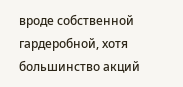вроде собственной гардеробной, хотя большинство акций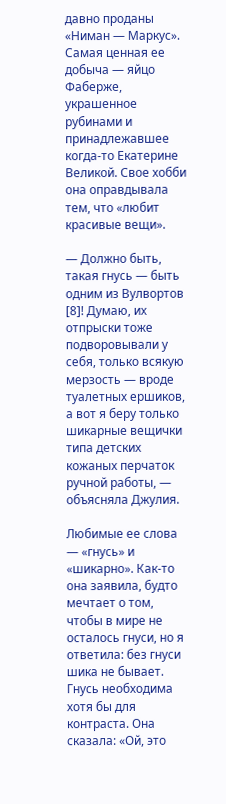давно проданы «Ниман — Маркус». Самая ценная ее добыча — яйцо Фаберже, украшенное рубинами и принадлежавшее когда-то Екатерине Великой. Свое хобби она оправдывала тем, что «любит красивые вещи».

— Должно быть, такая гнусь — быть одним из Вулвортов [8]! Думаю, их отпрыски тоже подворовывали у себя, только всякую мерзость — вроде туалетных ершиков, а вот я беру только шикарные вещички типа детских кожаных перчаток ручной работы, — объясняла Джулия.

Любимые ее слова — «гнусь» и «шикарно». Как-то она заявила, будто мечтает о том, чтобы в мире не осталось гнуси, но я ответила: без гнуси шика не бывает. Гнусь необходима хотя бы для контраста. Она сказала: «Ой, это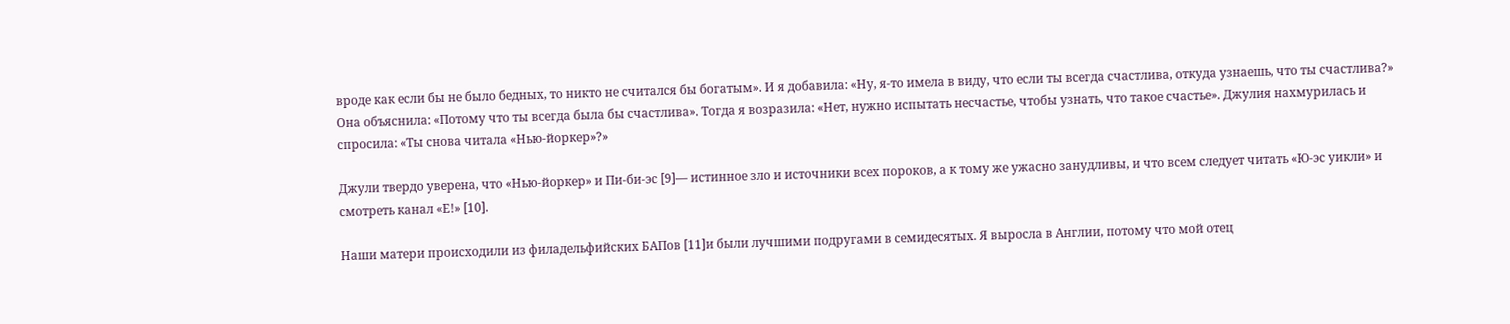вроде как если бы не было бедных, то никто не считался бы богатым». И я добавила: «Ну, я-то имела в виду, что если ты всегда счастлива, откуда узнаешь, что ты счастлива?» Она объяснила: «Потому что ты всегда была бы счастлива». Тогда я возразила: «Нет, нужно испытать несчастье, чтобы узнать, что такое счастье». Джулия нахмурилась и спросила: «Ты снова читала «Нью-йоркер»?»

Джули твердо уверена, что «Нью-йоркер» и Пи-би-эс [9]— истинное зло и источники всех пороков, а к тому же ужасно занудливы, и что всем следует читать «Ю-эс уикли» и смотреть канал «Е!» [10].

Наши матери происходили из филадельфийских БАПов [11]и были лучшими подругами в семидесятых. Я выросла в Англии, потому что мой отец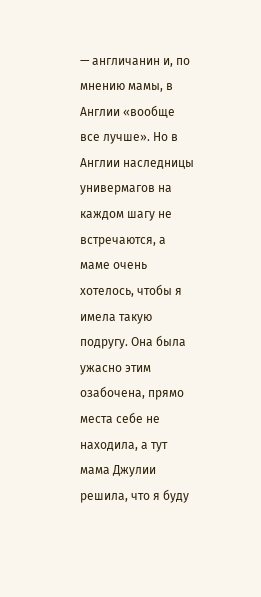— англичанин и, по мнению мамы, в Англии «вообще все лучше». Но в Англии наследницы универмагов на каждом шагу не встречаются, а маме очень хотелось, чтобы я имела такую подругу. Она была ужасно этим озабочена, прямо места себе не находила, а тут мама Джулии решила, что я буду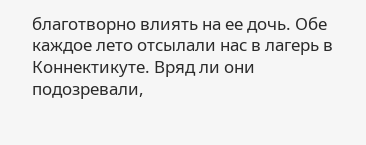благотворно влиять на ее дочь. Обе каждое лето отсылали нас в лагерь в Коннектикуте. Вряд ли они подозревали,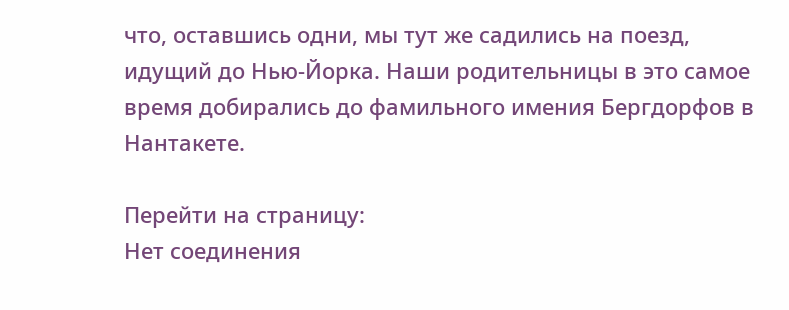что, оставшись одни, мы тут же садились на поезд, идущий до Нью-Йорка. Наши родительницы в это самое время добирались до фамильного имения Бергдорфов в Нантакете.

Перейти на страницу:
Нет соединения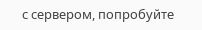с сервером, попробуйте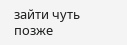зайти чуть позже